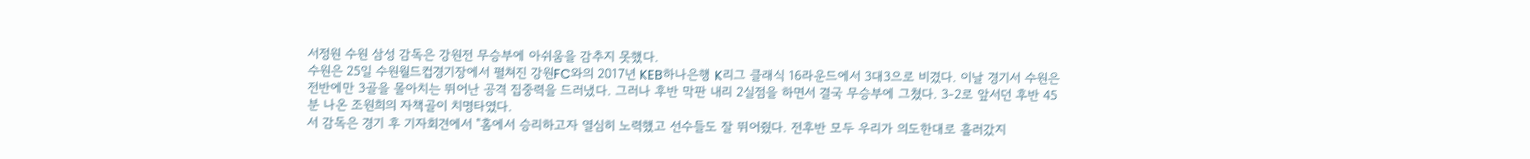서정원 수원 삼성 감독은 강원전 무승부에 아쉬움을 감추지 못했다.
수원은 25일 수원월드컵경기장에서 펼쳐진 강원FC와의 2017년 KEB하나은행 K리그 클래식 16라운드에서 3대3으로 비겼다. 이날 경기서 수원은 전반에만 3골을 몰아치는 뛰어난 공격 집중력을 드러냈다. 그러나 후반 막판 내리 2실점을 하면서 결국 무승부에 그쳤다. 3-2로 앞서던 후반 45분 나온 조원희의 자책골이 치명타였다.
서 감독은 경기 후 기자회견에서 "홈에서 승리하고자 열심히 노력했고 선수들도 잘 뛰어줬다. 전후반 모두 우리가 의도한대로 흘러갔지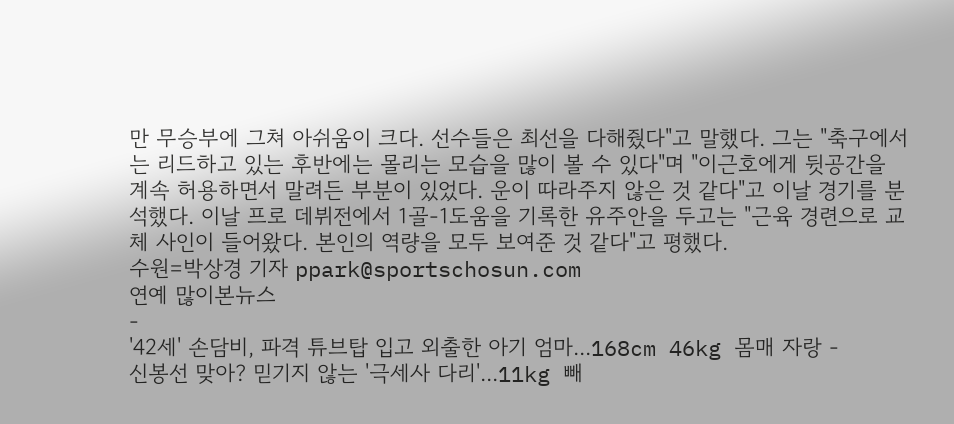만 무승부에 그쳐 아쉬움이 크다. 선수들은 최선을 다해줬다"고 말했다. 그는 "축구에서는 리드하고 있는 후반에는 몰리는 모습을 많이 볼 수 있다"며 "이근호에게 뒷공간을 계속 허용하면서 말려든 부분이 있었다. 운이 따라주지 않은 것 같다"고 이날 경기를 분석했다. 이날 프로 데뷔전에서 1골-1도움을 기록한 유주안을 두고는 "근육 경련으로 교체 사인이 들어왔다. 본인의 역량을 모두 보여준 것 같다"고 평했다.
수원=박상경 기자 ppark@sportschosun.com
연예 많이본뉴스
-
'42세' 손담비, 파격 튜브탑 입고 외출한 아기 엄마...168cm 46kg 몸매 자랑 -
신봉선 맞아? 믿기지 않는 '극세사 다리'...11kg 빼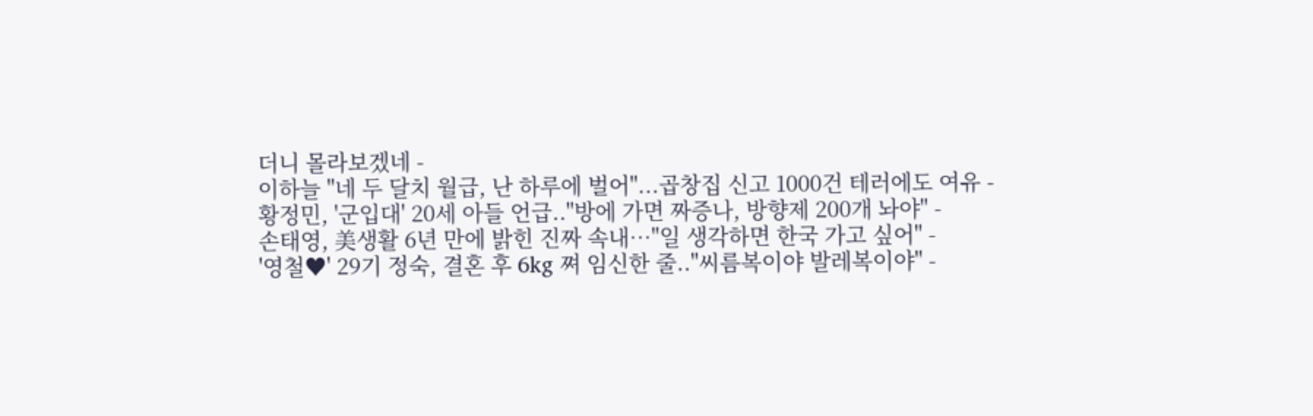더니 몰라보겠네 -
이하늘 "네 두 달치 월급, 난 하루에 벌어"...곱창집 신고 1000건 테러에도 여유 -
황정민, '군입대' 20세 아들 언급.."방에 가면 짜증나, 방향제 200개 놔야" -
손태영, 美생활 6년 만에 밝힌 진짜 속내…"일 생각하면 한국 가고 싶어" -
'영철♥' 29기 정숙, 결혼 후 6kg 쪄 임신한 줄.."씨름복이야 발레복이야" -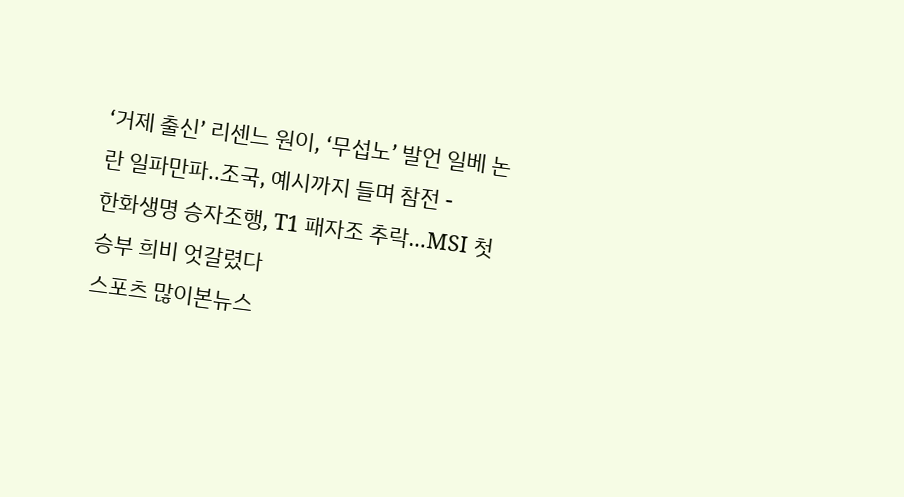‘거제 출신’ 리센느 원이, ‘무섭노’ 발언 일베 논란 일파만파..조국, 예시까지 들며 참전 -
한화생명 승자조행, T1 패자조 추락…MSI 첫 승부 희비 엇갈렸다
스포츠 많이본뉴스